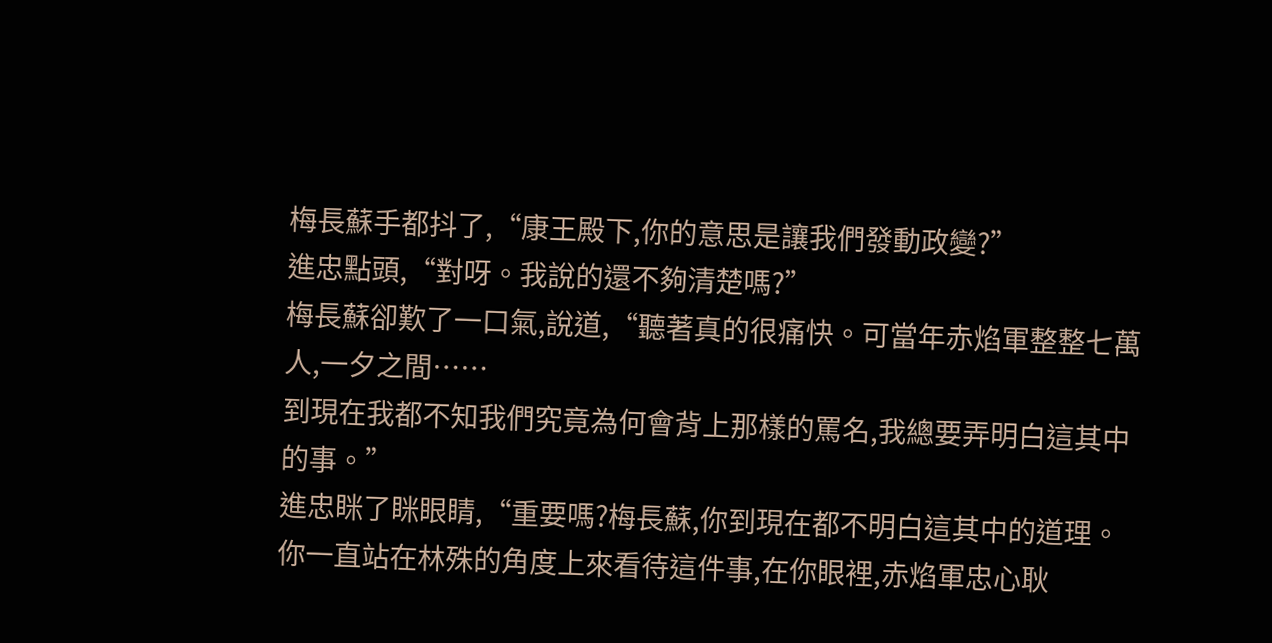梅長蘇手都抖了,“康王殿下,你的意思是讓我們發動政變?”
進忠點頭,“對呀。我說的還不夠清楚嗎?”
梅長蘇卻歎了一口氣,說道,“聽著真的很痛快。可當年赤焰軍整整七萬人,一夕之間……
到現在我都不知我們究竟為何會背上那樣的罵名,我總要弄明白這其中的事。”
進忠眯了眯眼睛,“重要嗎?梅長蘇,你到現在都不明白這其中的道理。
你一直站在林殊的角度上來看待這件事,在你眼裡,赤焰軍忠心耿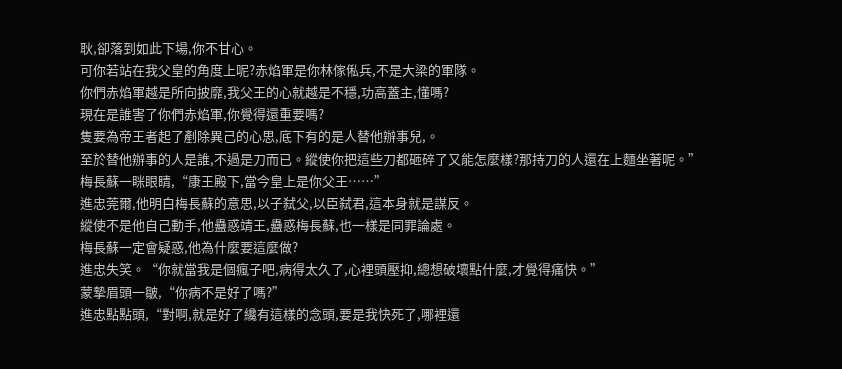耿,卻落到如此下場,你不甘心。
可你若站在我父皇的角度上呢?赤焰軍是你林傢俬兵,不是大梁的軍隊。
你們赤焰軍越是所向披靡,我父王的心就越是不穩,功高蓋主,懂嗎?
現在是誰害了你們赤焰軍,你覺得還重要嗎?
隻要為帝王者起了剷除異己的心思,底下有的是人替他辦事兒,。
至於替他辦事的人是誰,不過是刀而已。縱使你把這些刀都砸碎了又能怎麼樣?那持刀的人還在上麵坐著呢。”
梅長蘇一眯眼睛,“康王殿下,當今皇上是你父王……”
進忠莞爾,他明白梅長蘇的意思,以子弑父,以臣弑君,這本身就是謀反。
縱使不是他自己動手,他蠱惑靖王,蠱惑梅長蘇,也一樣是同罪論處。
梅長蘇一定會疑惑,他為什麼要這麼做?
進忠失笑。“你就當我是個瘋子吧,病得太久了,心裡頭壓抑,總想破壞點什麼,才覺得痛快。”
蒙摯眉頭一皺,“你病不是好了嗎?”
進忠點點頭,“對啊,就是好了纔有這樣的念頭,要是我快死了,哪裡還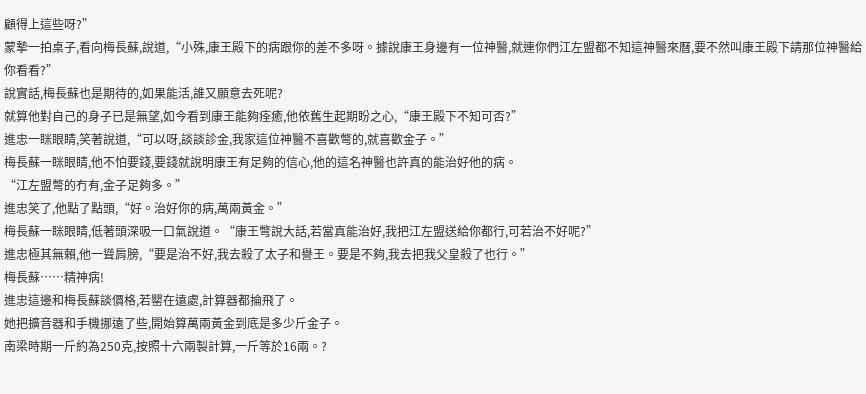顧得上這些呀?”
蒙摯一拍桌子,看向梅長蘇,說道,“小殊,康王殿下的病跟你的差不多呀。據說康王身邊有一位神醫,就連你們江左盟都不知這神醫來曆,要不然叫康王殿下請那位神醫給你看看?”
說實話,梅長蘇也是期待的,如果能活,誰又願意去死呢?
就算他對自己的身子已是無望,如今看到康王能夠痊癒,他依舊生起期盼之心,“康王殿下不知可否?”
進忠一眯眼睛,笑著說道,“可以呀,談談診金,我家這位神醫不喜歡彆的,就喜歡金子。”
梅長蘇一眯眼睛,他不怕要錢,要錢就說明康王有足夠的信心,他的這名神醫也許真的能治好他的病。
“江左盟彆的冇有,金子足夠多。”
進忠笑了,他點了點頭,“好。治好你的病,萬兩黃金。”
梅長蘇一眯眼睛,低著頭深吸一口氣說道。“康王彆說大話,若當真能治好,我把江左盟送給你都行,可若治不好呢?”
進忠極其無賴,他一聳肩膀,“要是治不好,我去殺了太子和譽王。要是不夠,我去把我父皇殺了也行。”
梅長蘇……精神病!
進忠這邊和梅長蘇談價格,若罌在遠處,計算器都掄飛了。
她把擴音器和手機挪遠了些,開始算萬兩黃金到底是多少斤金子。
南梁時期一斤約為250克,按照十六兩製計算,一斤等於16兩。?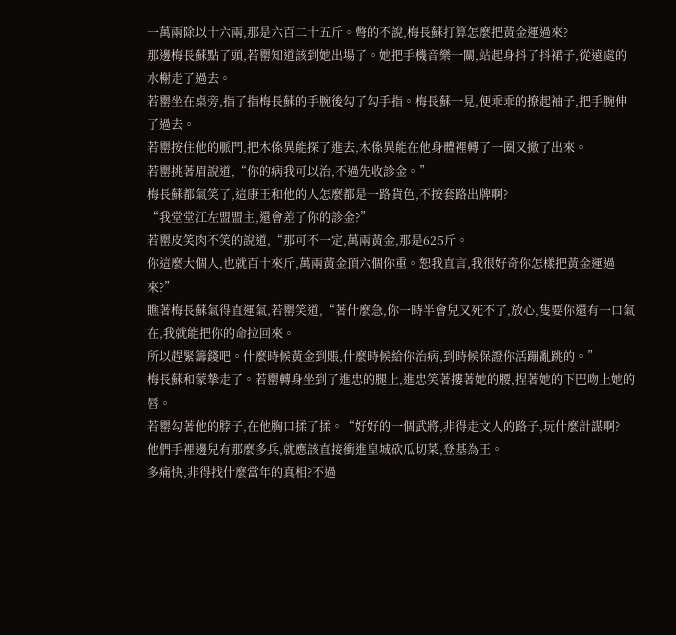一萬兩除以十六兩,那是六百二十五斤。彆的不說,梅長蘇打算怎麼把黃金運過來?
那邊梅長蘇點了頭,若罌知道該到她出場了。她把手機音樂一關,站起身抖了抖裙子,從遠處的水榭走了過去。
若罌坐在桌旁,指了指梅長蘇的手腕後勾了勾手指。梅長蘇一見,便乖乖的撩起袖子,把手腕伸了過去。
若罌按住他的脈門,把木係異能探了進去,木係異能在他身體裡轉了一圈又撤了出來。
若罌挑著眉說道,“你的病我可以治,不過先收診金。”
梅長蘇都氣笑了,這康王和他的人怎麼都是一路貨色,不按套路出牌啊?
“我堂堂江左盟盟主,還會差了你的診金?”
若罌皮笑肉不笑的說道,“那可不一定,萬兩黃金,那是625斤。
你這麼大個人,也就百十來斤,萬兩黃金頂六個你重。恕我直言,我很好奇你怎樣把黃金運過來?”
瞧著梅長蘇氣得直運氣,若罌笑道,“著什麼急,你一時半會兒又死不了,放心,隻要你還有一口氣在,我就能把你的命拉回來。
所以趕緊籌錢吧。什麼時候黃金到賬,什麼時候給你治病,到時候保證你活蹦亂跳的。”
梅長蘇和蒙摯走了。若罌轉身坐到了進忠的腿上,進忠笑著摟著她的腰,捏著她的下巴吻上她的唇。
若罌勾著他的脖子,在他胸口揉了揉。“好好的一個武將,非得走文人的路子,玩什麼計謀啊?
他們手裡邊兒有那麼多兵,就應該直接衝進皇城砍瓜切菜,登基為王。
多痛快,非得找什麼當年的真相?不過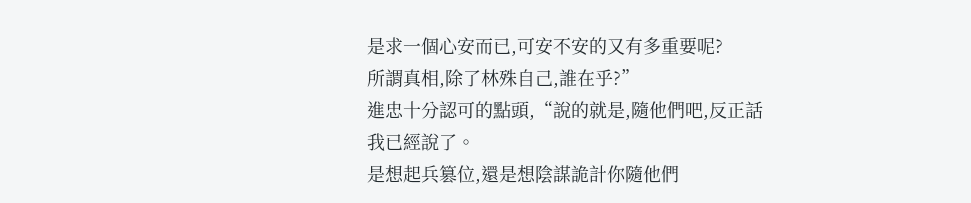是求一個心安而已,可安不安的又有多重要呢?
所謂真相,除了林殊自己,誰在乎?”
進忠十分認可的點頭,“說的就是,隨他們吧,反正話我已經說了。
是想起兵篡位,還是想陰謀詭計你隨他們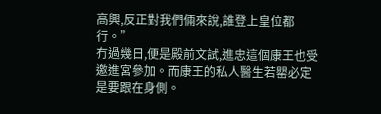高興,反正對我們倆來說,誰登上皇位都行。”
冇過幾日,便是殿前文試,進忠這個康王也受邀進宮參加。而康王的私人醫生若罌必定是要跟在身側。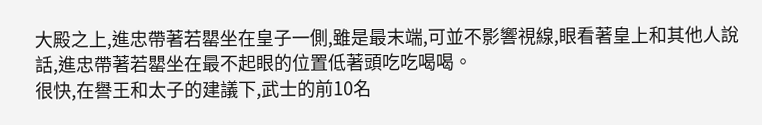大殿之上,進忠帶著若罌坐在皇子一側,雖是最末端,可並不影響視線,眼看著皇上和其他人說話,進忠帶著若罌坐在最不起眼的位置低著頭吃吃喝喝。
很快,在譽王和太子的建議下,武士的前10名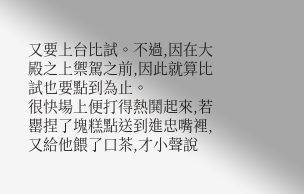又要上台比試。不過,因在大殿之上禦駕之前,因此就算比試也要點到為止。
很快場上便打得熱鬨起來,若罌捏了塊糕點送到進忠嘴裡,又給他餵了口茶,才小聲說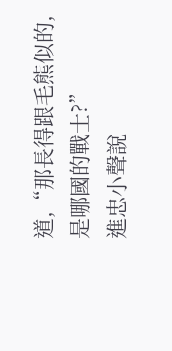道,“那長得跟毛熊似的,是哪國的戰士?”
進忠小聲說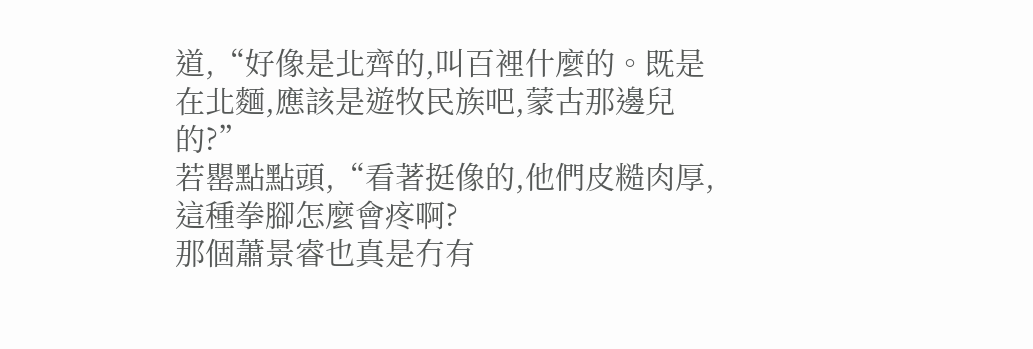道,“好像是北齊的,叫百裡什麼的。既是在北麵,應該是遊牧民族吧,蒙古那邊兒的?”
若罌點點頭,“看著挺像的,他們皮糙肉厚,這種拳腳怎麼會疼啊?
那個蕭景睿也真是冇有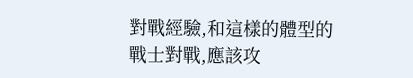對戰經驗,和這樣的體型的戰士對戰,應該攻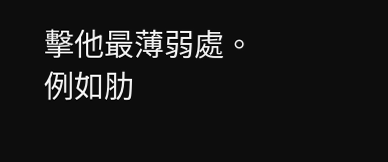擊他最薄弱處。
例如肋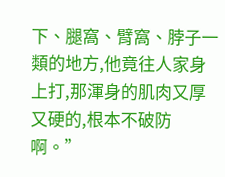下、腿窩、臂窩、脖子一類的地方,他竟往人家身上打,那渾身的肌肉又厚又硬的,根本不破防啊。”